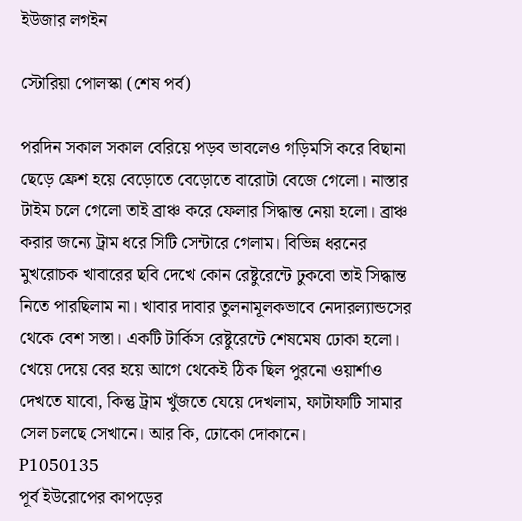ইউজার লগইন

স্টোরিয়া পোলস্কা (শেষ পর্ব)

পরদিন সকাল সকাল বেরিয়ে পড়ব ভাবলেও গড়িমসি করে বিছানা ছেড়ে ফ্রেশ হয়ে বেড়োতে বেড়োতে বারোটা বেজে গেলো। নাস্তার টাইম চলে গেলো তাই ব্রাঞ্চ করে ফেলার সিদ্ধান্ত নেয়া হলো। ব্রাঞ্চ করার জন্যে ট্রাম ধরে সিটি সেন্টারে গেলাম। বিভিন্ন ধরনের মুখরোচক খাবারের ছবি দেখে কোন রেষ্টুরেন্টে ঢুকবো তাই সিদ্ধান্ত নিতে পারছিলাম না। খাবার দাবার তুলনামূলকভাবে নেদারল্যান্ডসের থেকে বেশ সস্তা। একটি টার্কিস রেষ্টুরেন্টে শেষমেষ ঢোকা হলো। খেয়ে দেয়ে বের হয়ে আগে থেকেই ঠিক ছিল পুরনো ওয়ার্শাও দেখতে যাবো, কিন্তু ট্রাম খুঁজতে যেয়ে দেখলাম, ফাটাফাটি সামার সেল চলছে সেখানে। আর কি, ঢোকো দোকানে।
P1050135
পূর্ব ইউরোপের কাপড়ের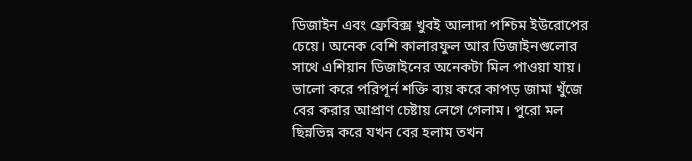ডিজাইন এবং ফ্রেবিক্স খুবই আলাদা পশ্চিম ইউরোপের চেয়ে। অনেক বেশি কালারফুল আর ডিজাইনগুলোর সাথে এশিয়ান ডিজাইনের অনেকটা মিল পাওয়া যায়। ভালো করে পরিপূর্ন শক্তি ব্যয় করে কাপড় জামা খুঁজে বের করার আপ্রাণ চেষ্টায় লেগে গেলাম। পুরো মল ছিন্নভিন্ন করে যখন বের হলাম তখন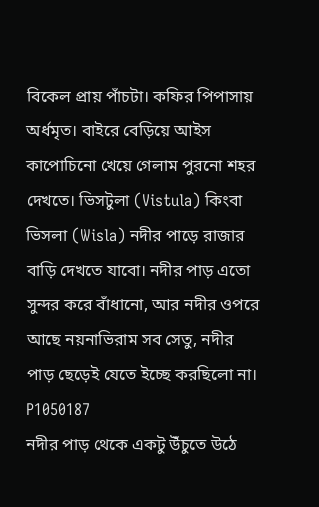বিকেল প্রায় পাঁচটা। কফির পিপাসায় অর্ধমৃত। বাইরে বেড়িয়ে আইস কাপোচিনো খেয়ে গেলাম পুরনো শহর দেখতে। ভিসটুলা (Vistula) কিংবা ভিসলা (Wisla) নদীর পাড়ে রাজার বাড়ি দেখতে যাবো। নদীর পাড় এতো সুন্দর করে বাঁধানো, আর নদীর ওপরে আছে নয়নাভিরাম সব সেতু, নদীর পাড় ছেড়েই যেতে ইচ্ছে করছিলো না। P1050187
নদীর পাড় থেকে একটু উঁচুতে উঠে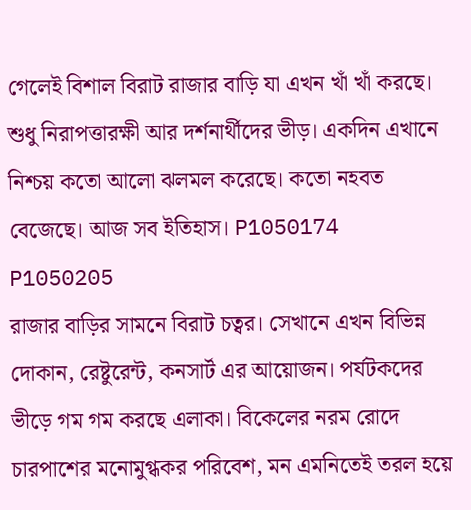গেলেই বিশাল বিরাট রাজার বাড়ি যা এখন খাঁ খাঁ করছে। শুধু নিরাপত্তারক্ষী আর দর্শনার্থীদের ভীড়। একদিন এখানে নিশ্চয় কতো আলো ঝলমল করেছে। কতো নহবত বেজেছে। আজ সব ইতিহাস। P1050174
P1050205
রাজার বাড়ির সামনে বিরাট চত্বর। সেখানে এখন বিভিন্ন দোকান, রেষ্টুরেন্ট, কনসার্ট এর আয়োজন। পর্যটকদের ভীড়ে গম গম করছে এলাকা। বিকেলের নরম রোদে চারপাশের মনোমুগ্ধকর পরিবেশ, মন এমনিতেই তরল হয়ে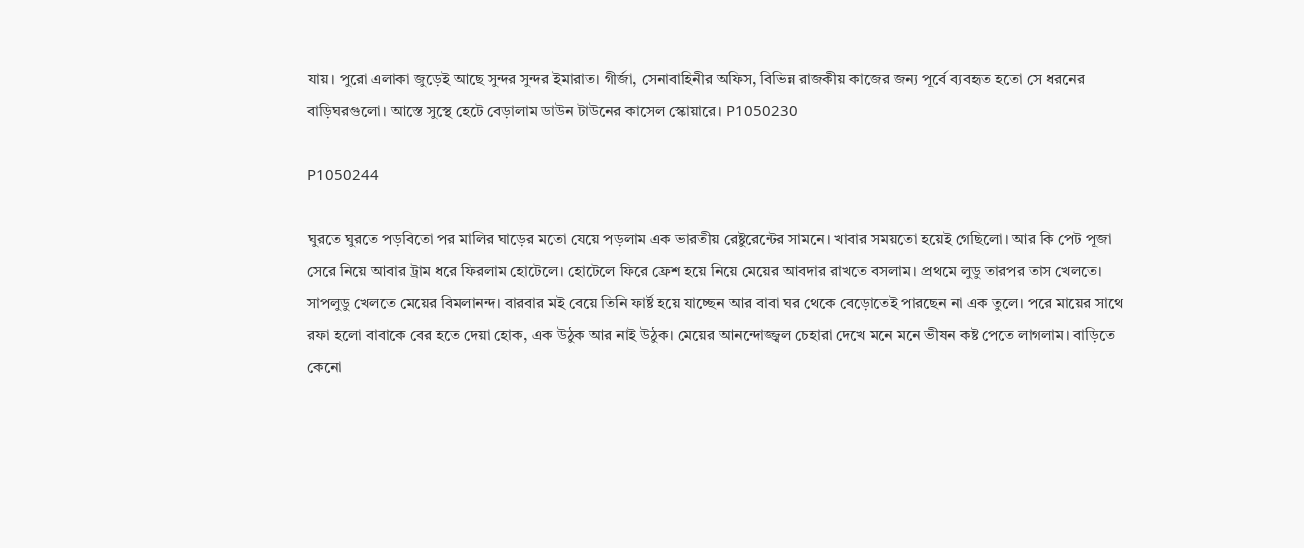যায়। পুরো এলাকা জুড়েই আছে সুন্দর সুন্দর ইমারাত। গীর্জা, সেনাবাহিনীর অফিস, বিভিন্ন রাজকীয় কাজের জন্য পূর্বে ব্যবহৃত হতো সে ধরনের বাড়িঘরগুলো। আস্তে সুস্থে হেটে বেড়ালাম ডাউন টাউনের কাসেল স্কোয়ারে। P1050230

P1050244

ঘুরতে ঘুরতে পড়বিতো পর মালির ঘাড়ের মতো যেয়ে পড়লাম এক ভারতীয় রেষ্টুরেন্টের সামনে। খাবার সময়তো হয়েই গেছিলো। আর কি পেট পূজা সেরে নিয়ে আবার ট্রাম ধরে ফিরলাম হোটেলে। হোটেলে ফিরে ফ্রেশ হয়ে নিয়ে মেয়ের আবদার রাখতে বসলাম। প্রথমে লুডু তারপর তাস খেলতে। সাপলুডু খেলতে মেয়ের বিমলানন্দ। বারবার মই বেয়ে তিনি ফার্ষ্ট হয়ে যাচ্ছেন আর বাবা ঘর থেকে বেড়োতেই পারছেন না এক তুলে। পরে মায়ের সাথে রফা হলো বাবাকে বের হতে দেয়া হোক, এক উঠুক আর নাই উঠুক। মেয়ের আনন্দোজ্জ্বল চেহারা দেখে মনে মনে ভীষন কষ্ট পেতে লাগলাম। বাড়িতে কেনো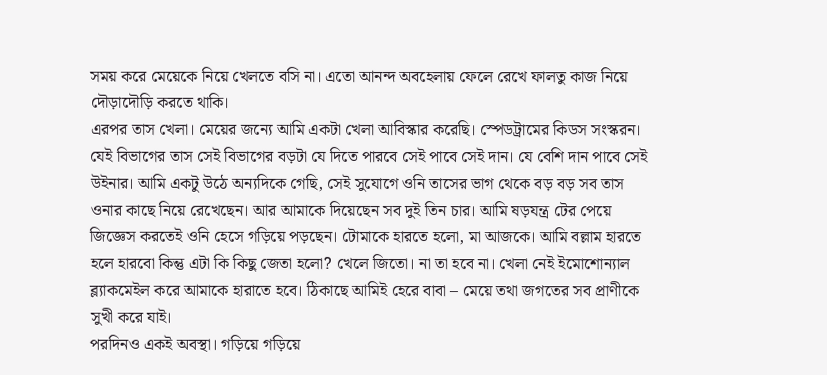সময় করে মেয়েকে নিয়ে খেলতে বসি না। এতো আনন্দ অবহেলায় ফেলে রেখে ফালতু কাজ নিয়ে দৌড়াদৌড়ি করতে থাকি।
এরপর তাস খেলা। মেয়ের জন্যে আমি একটা খেলা আবিস্কার করেছি। স্পেডট্রামের কিডস সংস্করন। যেই বিভাগের তাস সেই বিভাগের বড়টা যে দিতে পারবে সেই পাবে সেই দান। যে বেশি দান পাবে সেই উইনার। আমি একটু উঠে অন্যদিকে গেছি, সেই সুযোগে ওনি তাসের ভাগ থেকে বড় বড় সব তাস ওনার কাছে নিয়ে রেখেছেন। আর আমাকে দিয়েছেন সব দুই তিন চার। আমি ষড়যন্ত্র টের পেয়ে জিজ্ঞেস করতেই ওনি হেসে গড়িয়ে পড়ছেন। টোমাকে হারতে হলো, মা আজকে। আমি বল্লাম হারতে হলে হারবো কিন্তু এটা কি কিছু জেতা হলো? খেলে জিতো। না তা হবে না। খেলা নেই ইমোশোন্যাল ব্ল্যাকমেইল করে আমাকে হারাতে হবে। ঠিকাছে আমিই হেরে বাবা – মেয়ে তথা জগতের সব প্রাণীকে সুখী করে যাই।
পরদিনও একই অবস্থা। গড়িয়ে গড়িয়ে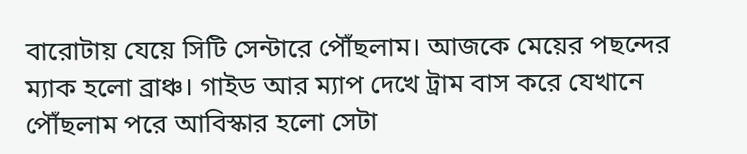বারোটায় যেয়ে সিটি সেন্টারে পৌঁছলাম। আজকে মেয়ের পছন্দের ম্যাক হলো ব্রাঞ্চ। গাইড আর ম্যাপ দেখে ট্রাম বাস করে যেখানে পৌঁছলাম পরে আবিস্কার হলো সেটা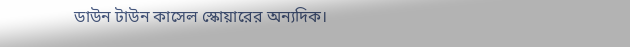ডাউন টাউন কাসেল স্কোয়ারের অন্যদিক।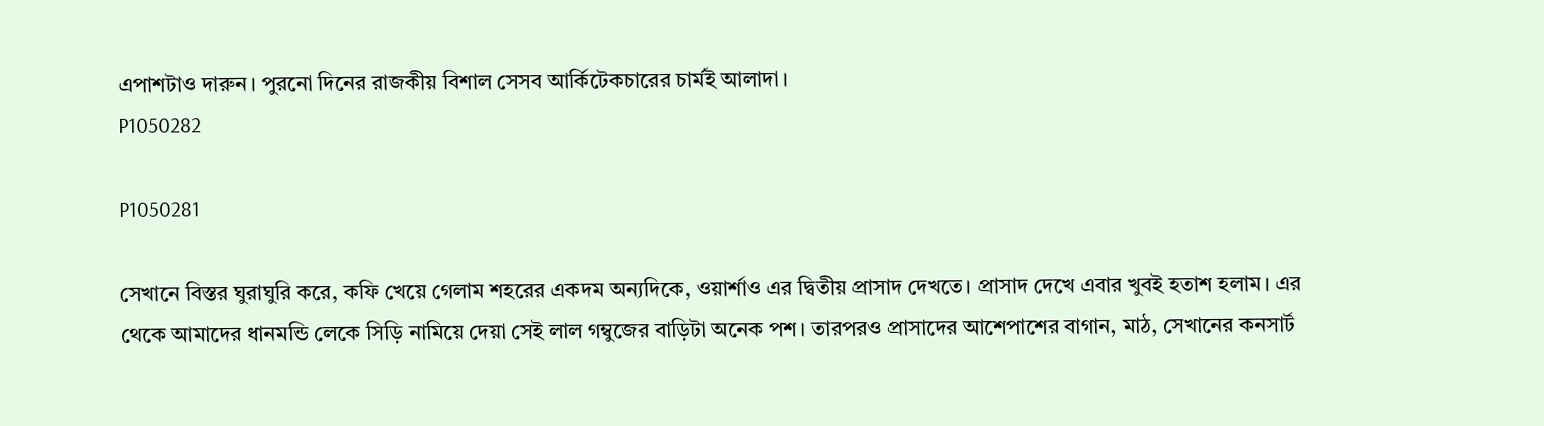এপাশটাও দারুন। পুরনো দিনের রাজকীয় বিশাল সেসব আর্কিটেকচারের চার্মই আলাদা।
P1050282

P1050281

সেখানে বিস্তর ঘুরাঘুরি করে, কফি খেয়ে গেলাম শহরের একদম অন্যদিকে, ওয়ার্শাও এর দ্বিতীয় প্রাসাদ দেখতে। প্রাসাদ দেখে এবার খুবই হতাশ হলাম। এর থেকে আমাদের ধানমন্ডি লেকে সিড়ি নামিয়ে দেয়া সেই লাল গম্বুজের বাড়িটা অনেক পশ। তারপরও প্রাসাদের আশেপাশের বাগান, মাঠ, সেখানের কনসার্ট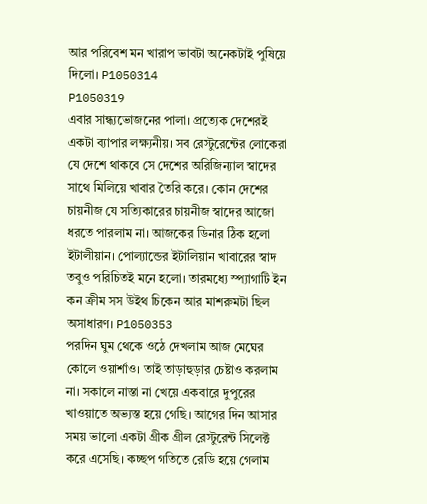আর পরিবেশ মন খারাপ ভাবটা অনেকটাই পুষিয়ে দিলো। P1050314
P1050319
এবার সান্ধ্যভোজনের পালা। প্রত্যেক দেশেরই একটা ব্যাপার লক্ষ্যনীয়। সব রেস্টুরেন্টের লোকেরা যে দেশে থাকবে সে দেশের অরিজিন্যাল স্বাদের সাথে মিলিয়ে খাবার তৈরি করে। কোন দেশের চায়নীজ যে সত্যিকারের চায়নীজ স্বাদের আজো ধরতে পারলাম না। আজকের ডিনার ঠিক হলো ইটালীয়ান। পোল্যান্ডের ইটালিয়ান খাবারের স্বাদ তবুও পরিচিতই মনে হলো। তারমধ্যে স্প্যাগাটি ইন কন ক্রীম সস উইথ চিকেন আর মাশরুমটা ছিল অসাধারণ। P1050353
পরদিন ঘুম থেকে ওঠে দেখলাম আজ মেঘের কোলে ওয়ার্শাও। তাই তাড়াহুড়ার চেষ্টাও করলাম না। সকালে নাস্তা না খেয়ে একবারে দুপুরের খাওয়াতে অভ্যস্ত হয়ে গেছি। আগের দিন আসার সময় ভালো একটা গ্রীক গ্রীল রেস্টুরেন্ট সিলেক্ট করে এসেছি। কচ্ছপ গতিতে রেডি হয়ে গেলাম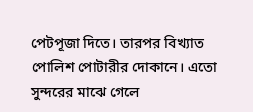পেটপূজা দিতে। তারপর বিখ্যাত পোলিশ পোটারীর দোকানে। এতো সুন্দরের মাঝে গেলে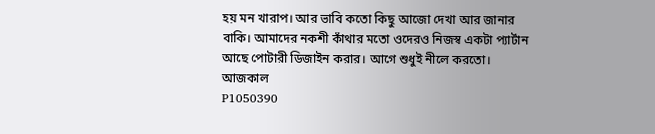হয় মন খারাপ। আর ভাবি কতো কিছু আজো দেখা আর জানার বাকি। আমাদের নকশী কাঁথার মতো ওদেরও নিজস্ব একটা প্যার্টান আছে পোটারী ডিজাইন করার। আগে শুধুই নীলে করতো। আজকাল
P1050390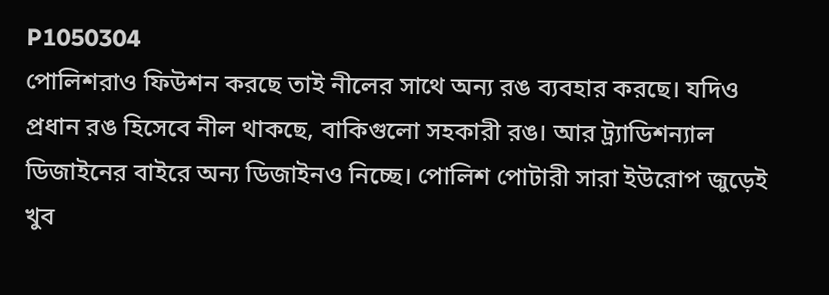P1050304
পোলিশরাও ফিউশন করছে তাই নীলের সাথে অন্য রঙ ব্যবহার করছে। যদিও প্রধান রঙ হিসেবে নীল থাকছে, বাকিগুলো সহকারী রঙ। আর ট্র্যাডিশন্যাল ডিজাইনের বাইরে অন্য ডিজাইনও নিচ্ছে। পোলিশ পোটারী সারা ইউরোপ জুড়েই খুব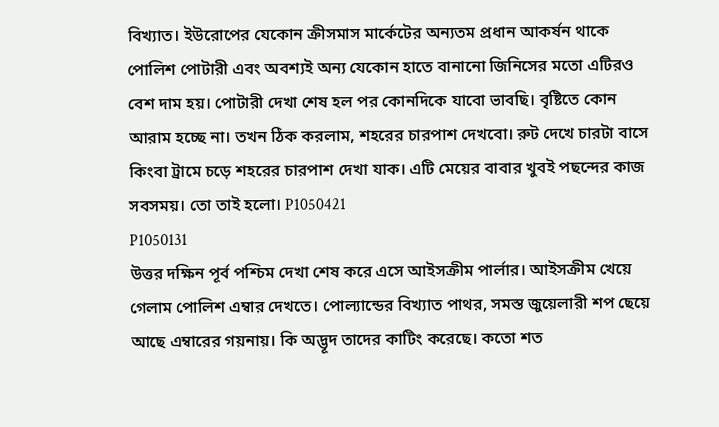বিখ্যাত। ইউরোপের যেকোন ক্রীসমাস মার্কেটের অন্যতম প্রধান আকর্ষন থাকে পোলিশ পোটারী এবং অবশ্যই অন্য যেকোন হাতে বানানো জিনিসের মতো এটিরও বেশ দাম হয়। পোটারী দেখা শেষ হল পর কোনদিকে যাবো ভাবছি। বৃষ্টিতে কোন আরাম হচ্ছে না। তখন ঠিক করলাম, শহরের চারপাশ দেখবো। রুট দেখে চারটা বাসে কিংবা ট্রামে চড়ে শহরের চারপাশ দেখা যাক। এটি মেয়ের বাবার খুবই পছন্দের কাজ সবসময়। তো তাই হলো। P1050421
P1050131
উত্তর দক্ষিন পূর্ব পশ্চিম দেখা শেষ করে এসে আইসক্রীম পার্লার। আইসক্রীম খেয়ে গেলাম পোলিশ এম্বার দেখতে। পোল্যান্ডের বিখ্যাত পাথর, সমস্ত জুয়েলারী শপ ছেয়ে আছে এম্বারের গয়নায়। কি অদ্ভূদ তাদের কাটিং করেছে। কতো শত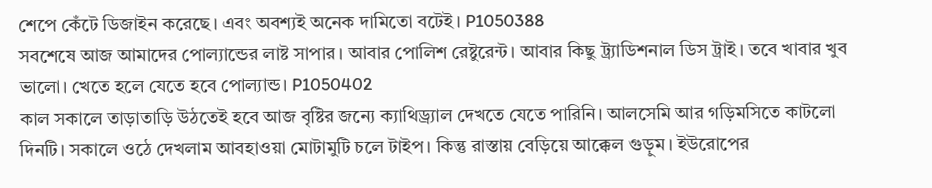শেপে কেঁটে ডিজাইন করেছে। এবং অবশ্যই অনেক দামিতো বটেই। P1050388
সবশেষে আজ আমাদের পোল্যান্ডের লাষ্ট সাপার। আবার পোলিশ রেষ্টুরেন্ট। আবার কিছু ট্র্যাডিশনাল ডিস ট্রাই। তবে খাবার খুব ভালো। খেতে হলে যেতে হবে পোল্যান্ড। P1050402
কাল সকালে তাড়াতাড়ি উঠতেই হবে আজ বৃষ্টির জন্যে ক্যাথিড্র্যাল দেখতে যেতে পারিনি। আলসেমি আর গড়িমসিতে কাটলো দিনটি। সকালে ওঠে দেখলাম আবহাওয়া মোটামুটি চলে টাইপ। কিন্তু রাস্তায় বেড়িয়ে আক্কেল গুড়ুম। ইউরোপের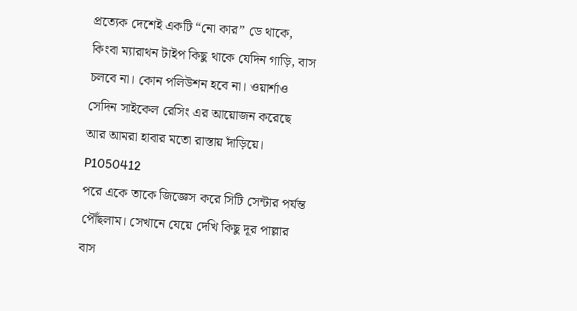প্রত্যেক দেশেই একটি “নো কার” ডে থাকে, কিংবা ম্যারাথন টাইপ কিছু থাকে যেদিন গাড়ি, বাস চলবে না। কোন পলিউশন হবে না। ওয়ার্শাও সেদিন সাইকেল রেসিং এর আয়োজন করেছে আর আমরা হাবার মতো রাস্তায় দাঁড়িয়ে। P1050412
পরে একে তাকে জিজ্ঞেস করে সিটি সেন্টার পর্যন্ত পৌঁছলাম। সেখানে যেয়ে দেখি কিছু দূর পাল্লার বাস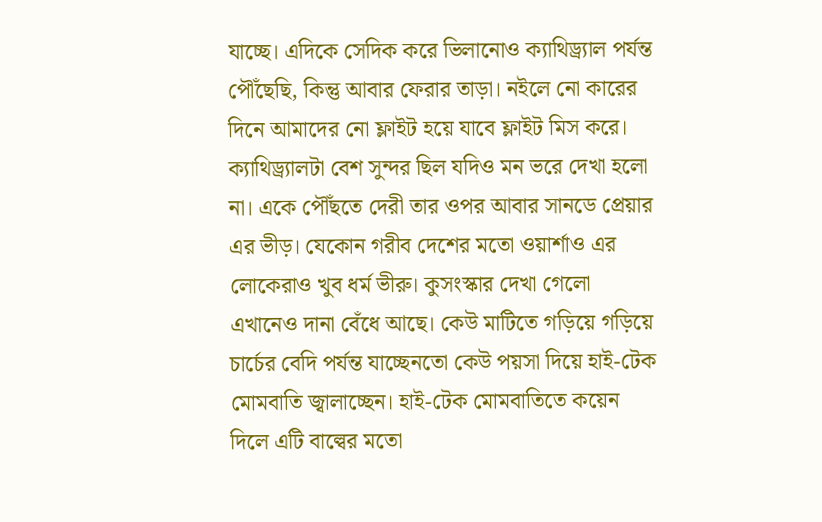যাচ্ছে। এদিকে সেদিক করে ভিলানোও ক্যাথিড্র্যাল পর্যন্ত পৌঁছেছি, কিন্তু আবার ফেরার তাড়া। নইলে নো কারের দিনে আমাদের নো ফ্লাইট হয়ে যাবে ফ্লাইট মিস করে। ক্যাথিড্র্যালটা বেশ সুন্দর ছিল যদিও মন ভরে দেখা হলো না। একে পৌঁছতে দেরী তার ওপর আবার সানডে প্রেয়ার এর ভীড়। যেকোন গরীব দেশের মতো ওয়ার্শাও এর লোকেরাও খুব ধর্ম ভীরু। কুসংস্কার দেখা গেলো এখানেও দানা বেঁধে আছে। কেউ মাটিতে গড়িয়ে গড়িয়ে চার্চের বেদি পর্যন্ত যাচ্ছেনতো কেউ পয়সা দিয়ে হাই-টেক মোমবাতি জ্বালাচ্ছেন। হাই-টেক মোমবাতিতে কয়েন দিলে এটি বাল্বের মতো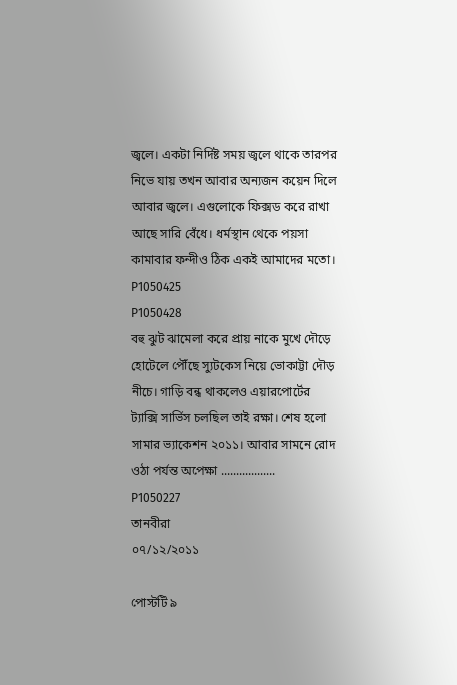জ্বলে। একটা নির্দিষ্ট সময় জ্বলে থাকে তারপর নিভে যায় তখন আবার অন্যজন কয়েন দিলে আবার জ্বলে। এগুলোকে ফিক্সড করে রাখা আছে সারি বেঁধে। ধর্মস্থান থেকে পয়সা কামাবার ফন্দীও ঠিক একই আমাদের মতো। P1050425
P1050428
বহু ঝুট ঝামেলা করে প্রায় নাকে মুখে দৌড়ে হোটেলে পৌঁছে স্যুটকেস নিয়ে ভোকাট্টা দৌড় নীচে। গাড়ি বন্ধ থাকলেও এয়ারপোর্টের ট্যাক্সি সার্ভিস চলছিল তাই রক্ষা। শেষ হলো সামার ভ্যাকেশন ২০১১। আবার সামনে রোদ ওঠা পর্যন্ত অপেক্ষা ..................
P1050227
তানবীরা
০৭/১২/২০১১

পোস্টটি ৯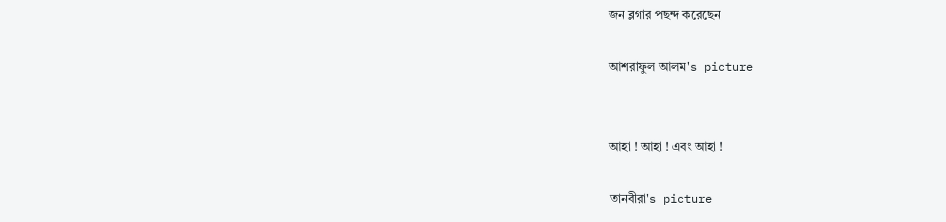জন ব্লগার পছন্দ করেছেন

আশরাফুল আলম's picture


আহা ! আহা ! এবং আহা !

তানবীরা's picture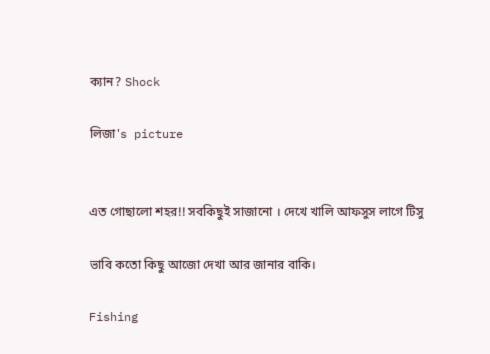ক্যান? Shock

লিজা's picture


এত গোছালো শহর!! সবকিছুই সাজানো । দেখে খালি আফসুস লাগে টিসু

ভাবি কতো কিছু আজো দেখা আর জানার বাকি।

Fishing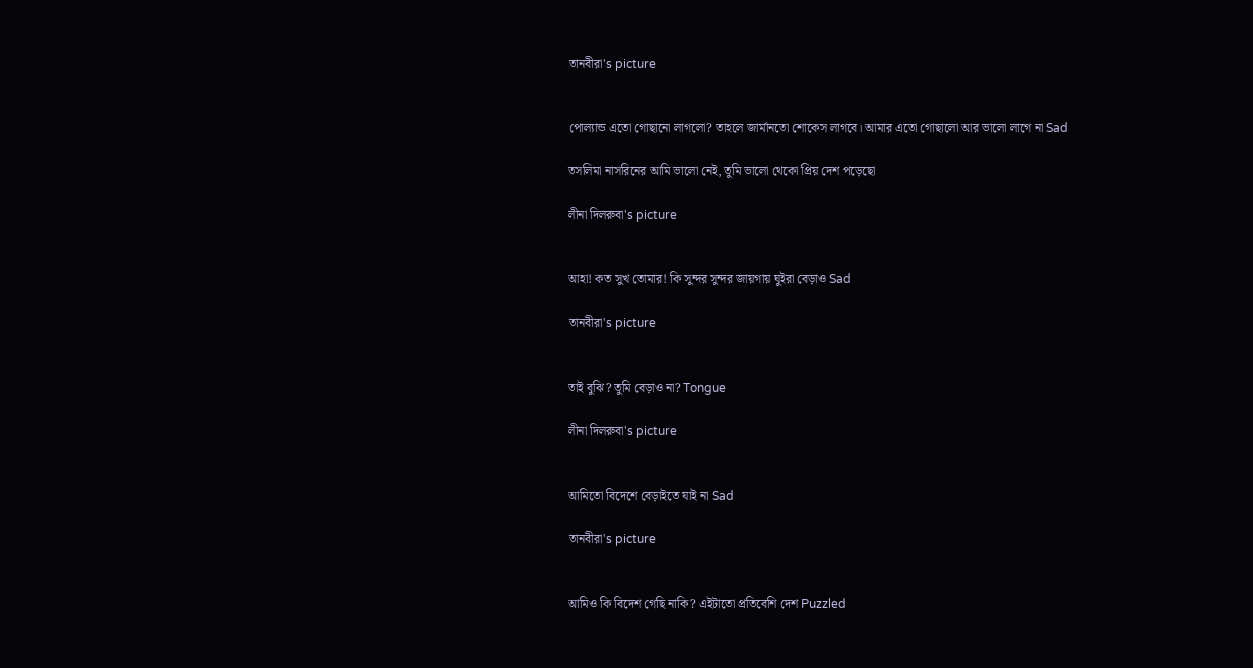তানবীরা's picture


পোল্যান্ড এতো গোছানো লাগলো? তাহলে জার্মানতো শোকেস লাগবে। আমার এতো গোছালো আর ভালো লাগে না Sad

তসলিমা নাসরিনের আমি ভালো নেই, তুমি ভালো থেকো প্রিয় দেশ পড়েছো

লীনা দিলরুবা's picture


আহা! কত সুখ তোমার! কি সুন্দর সুন্দর জায়গায় ঘুইরা বেড়াও Sad

তানবীরা's picture


তাই বুঝি? তুমি বেড়াও না? Tongue

লীনা দিলরুবা's picture


আমিতো বিদেশে বেড়াইতে যাই না Sad

তানবীরা's picture


আমিও কি বিদেশ গেছি নাকি? এইটাতো প্রতিবেশি দেশ Puzzled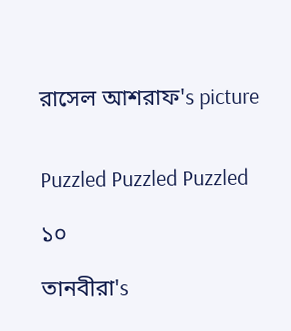রাসেল আশরাফ's picture


Puzzled Puzzled Puzzled

১০

তানবীরা's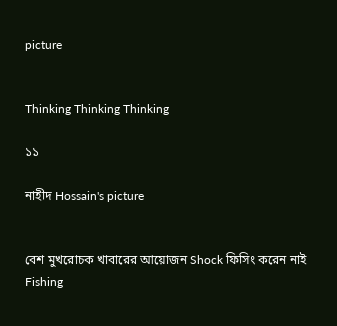picture


Thinking Thinking Thinking

১১

নাহীদ Hossain's picture


বেশ মুখরোচক খাবারের আয়োজন Shock ফিসিং করেন নাই Fishing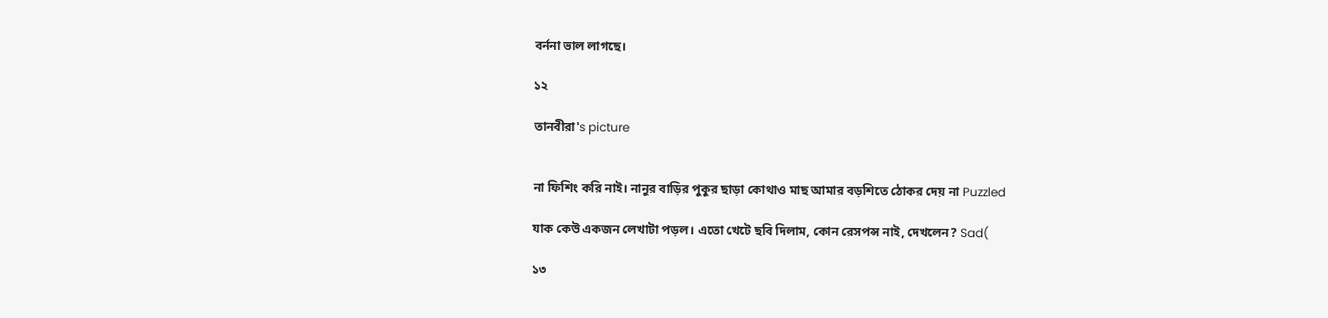বর্ননা ভাল লাগছে।

১২

তানবীরা's picture


না ফিশিং করি নাই। নানুর বাড়ির পুকুর ছাড়া কোথাও মাছ আমার বড়শিতে ঠোকর দেয় না Puzzled

যাক কেউ একজন লেখাটা পড়ল। এতো খেটে ছবি দিলাম, কোন রেসপন্স নাই, দেখলেন? Sad(

১৩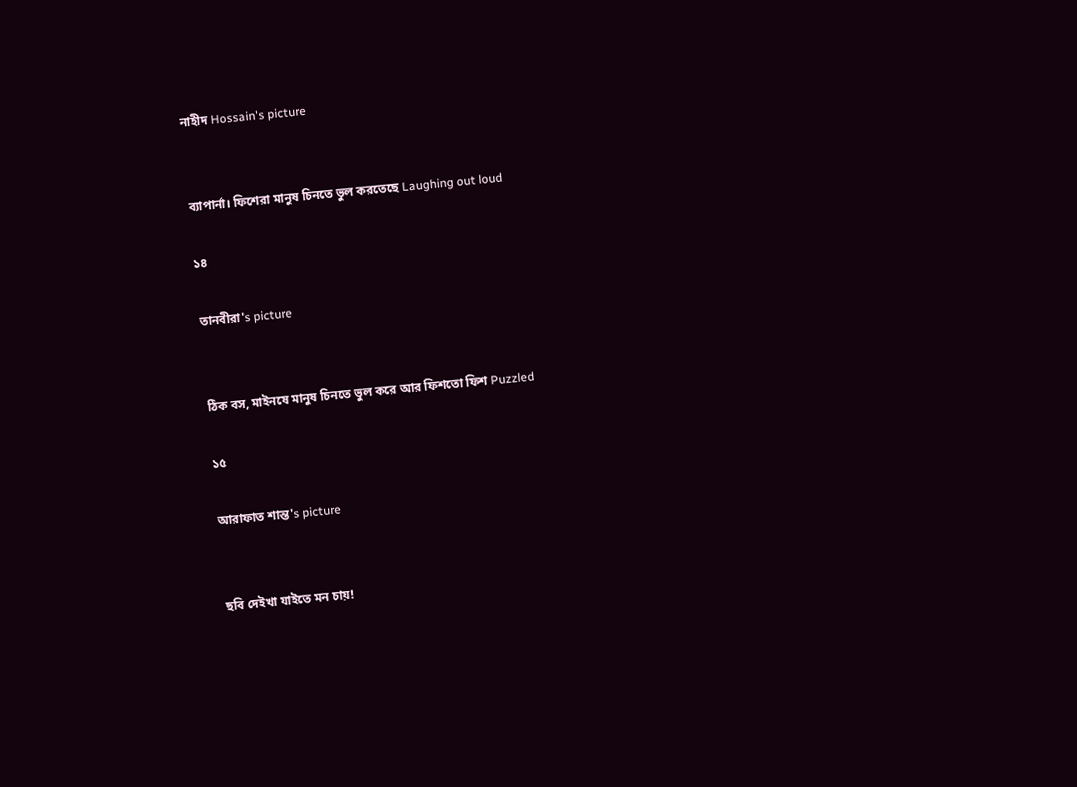নাহীদ Hossain's picture


ব্যাপার্না। ফিশেরা মানুষ চিনতে ভুল করতেছে Laughing out loud

১৪

তানবীরা's picture


ঠিক বস, মাইনষে মানুষ চিনতে ভুল করে আর ফিশতো ফিশ Puzzled

১৫

আরাফাত শান্ত's picture


ছবি দেইখা যাইতে মন চায়!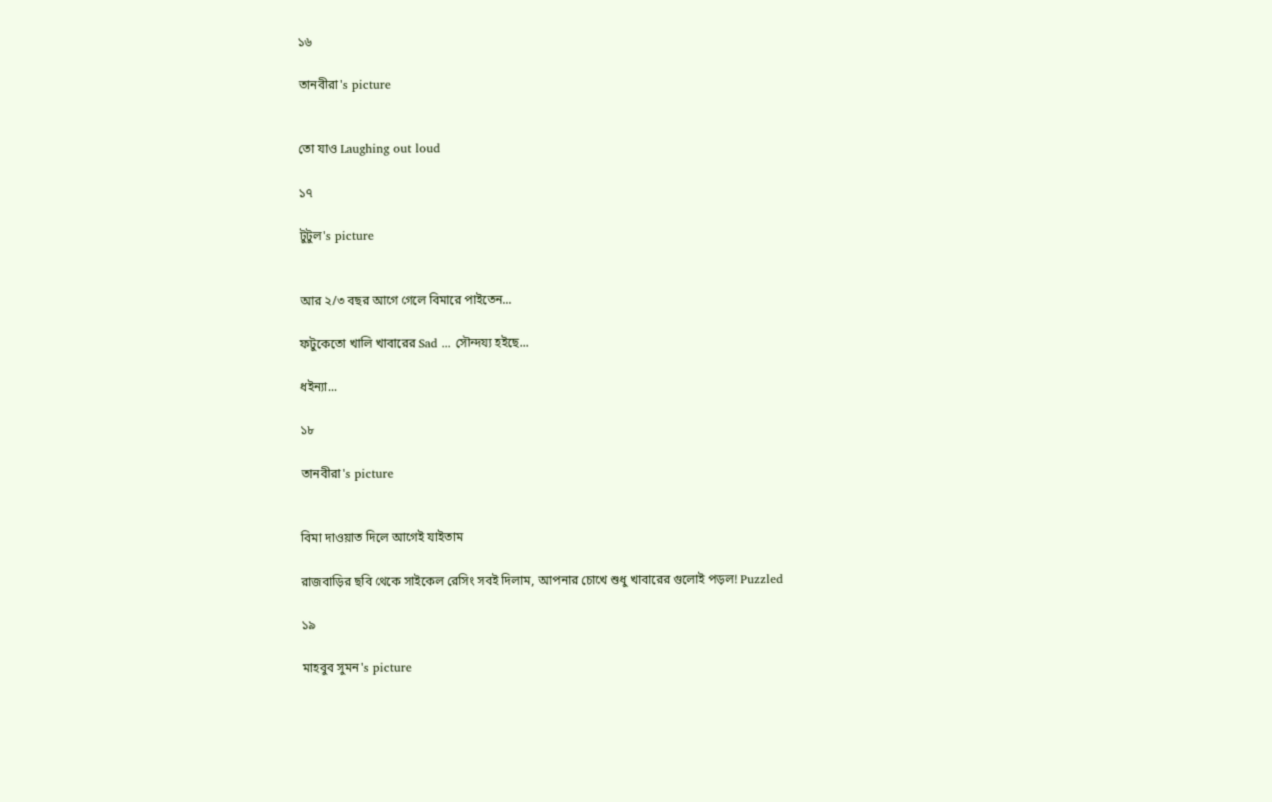১৬

তানবীরা's picture


তো যাও Laughing out loud

১৭

টুটুল's picture


আর ২/৩ বছর আগে গেলে বিমারে পাইতেন...

ফটুকেতো খালি খাবারের Sad ... সৌন্দয্য হইছে...

ধইন্যা...

১৮

তানবীরা's picture


বিমা দাওয়াত দিলে আগেই যাইতাম

রাজবাড়ির ছবি থেকে সাইকেল রেসিং সবই দিলাম, আপনার চোখে শুধু খাবারের গুলোই পড়ল! Puzzled

১৯

মাহবুব সুমন's picture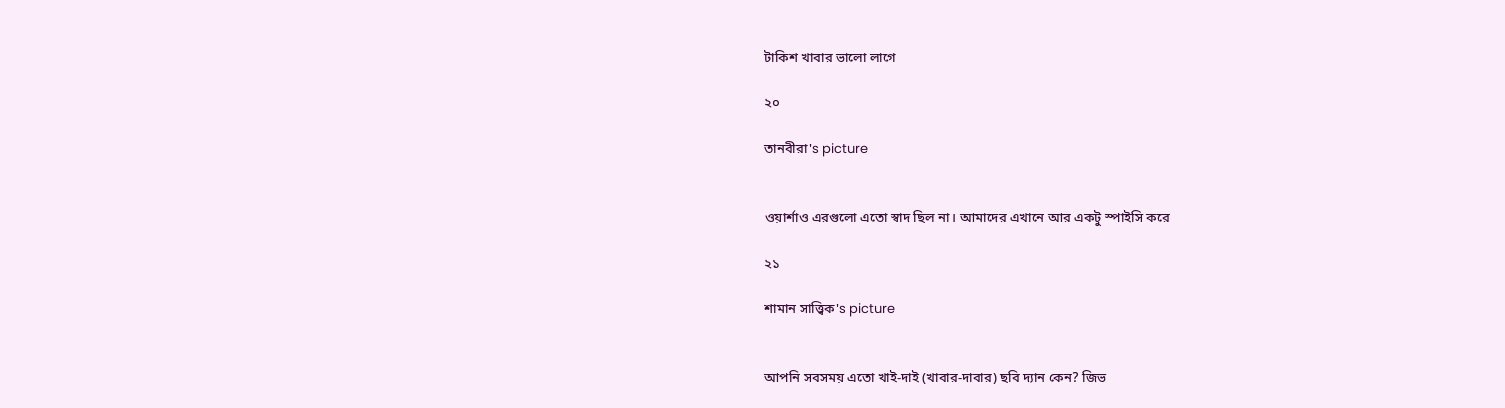টাকিশ খাবার ভালো লাগে

২০

তানবীরা's picture


ওয়ার্শাও এরগুলো এতো স্বাদ ছিল না। আমাদের এখানে আর একটু স্পাইসি করে

২১

শামান সাত্ত্বিক's picture


আপনি সবসময় এতো খাই-দাই (খাবার-দাবার) ছবি দ্যান কেন? জিভ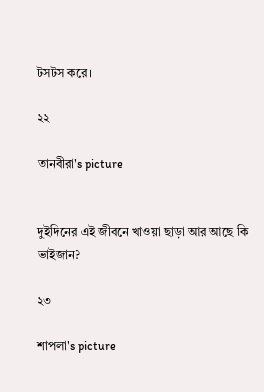টসটস করে।

২২

তানবীরা's picture


দুইদিনের এই জীবনে খাওয়া ছাড়া আর আছে কি ভাইজান?

২৩

শাপলা's picture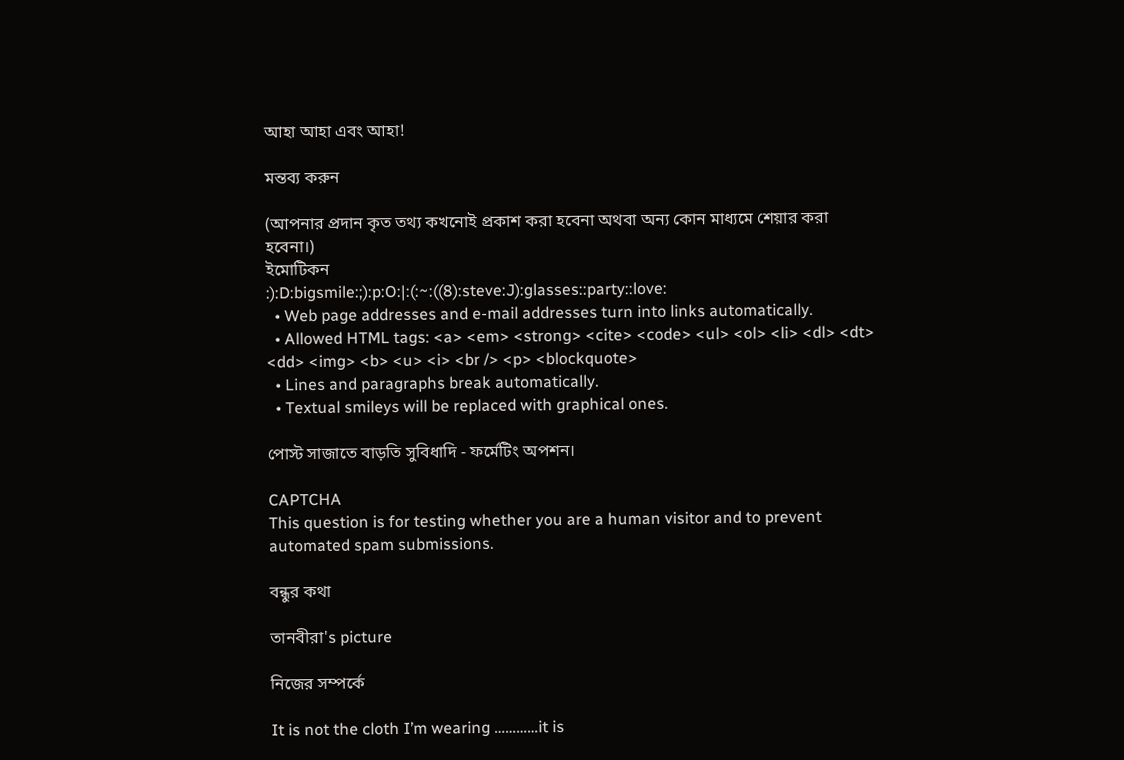আহা আহা এবং আহা!

মন্তব্য করুন

(আপনার প্রদান কৃত তথ্য কখনোই প্রকাশ করা হবেনা অথবা অন্য কোন মাধ্যমে শেয়ার করা হবেনা।)
ইমোটিকন
:):D:bigsmile:;):p:O:|:(:~:((8):steve:J):glasses::party::love:
  • Web page addresses and e-mail addresses turn into links automatically.
  • Allowed HTML tags: <a> <em> <strong> <cite> <code> <ul> <ol> <li> <dl> <dt> <dd> <img> <b> <u> <i> <br /> <p> <blockquote>
  • Lines and paragraphs break automatically.
  • Textual smileys will be replaced with graphical ones.

পোস্ট সাজাতে বাড়তি সুবিধাদি - ফর্মেটিং অপশন।

CAPTCHA
This question is for testing whether you are a human visitor and to prevent automated spam submissions.

বন্ধুর কথা

তানবীরা's picture

নিজের সম্পর্কে

It is not the cloth I’m wearing …………it is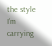the style I’m carrying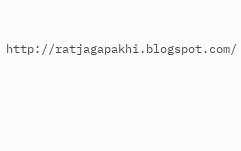http://ratjagapakhi.blogspot.com/